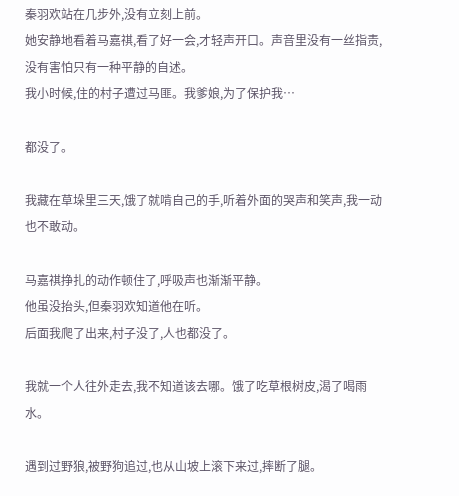秦羽欢站在几步外,没有立刻上前。
她安静地看着马嘉祺,看了好一会,才轻声开口。声音里没有一丝指责,没有害怕只有一种平静的自述。
我小时候,住的村子遭过马匪。我爹娘,为了保护我…

都没了。

我藏在草垛里三天,饿了就啃自己的手,听着外面的哭声和笑声,我一动也不敢动。

马嘉祺挣扎的动作顿住了,呼吸声也渐渐平静。
他虽没抬头,但秦羽欢知道他在听。
后面我爬了出来,村子没了,人也都没了。

我就一个人往外走去,我不知道该去哪。饿了吃草根树皮,渴了喝雨水。

遇到过野狼,被野狗追过,也从山坡上滚下来过,摔断了腿。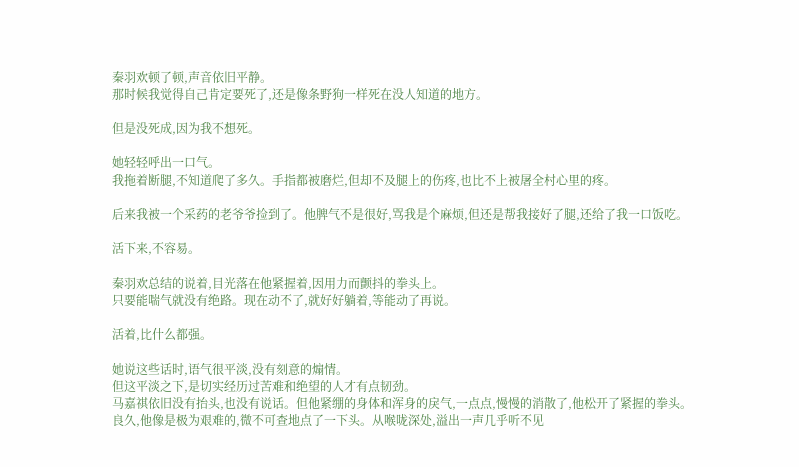秦羽欢顿了顿,声音依旧平静。
那时候我觉得自己肯定要死了,还是像条野狗一样死在没人知道的地方。

但是没死成,因为我不想死。

她轻轻呼出一口气。
我拖着断腿,不知道爬了多久。手指都被磨烂,但却不及腿上的伤疼,也比不上被屠全村心里的疼。

后来我被一个采药的老爷爷捡到了。他脾气不是很好,骂我是个麻烦,但还是帮我接好了腿,还给了我一口饭吃。

活下来,不容易。

秦羽欢总结的说着,目光落在他紧握着,因用力而颤抖的拳头上。
只要能喘气就没有绝路。现在动不了,就好好躺着,等能动了再说。

活着,比什么都强。

她说这些话时,语气很平淡,没有刻意的煽情。
但这平淡之下,是切实经历过苦难和绝望的人才有点韧劲。
马嘉祺依旧没有抬头,也没有说话。但他紧绷的身体和浑身的戾气,一点点,慢慢的消散了,他松开了紧握的拳头。
良久,他像是极为艰难的,微不可查地点了一下头。从喉咙深处,溢出一声几乎听不见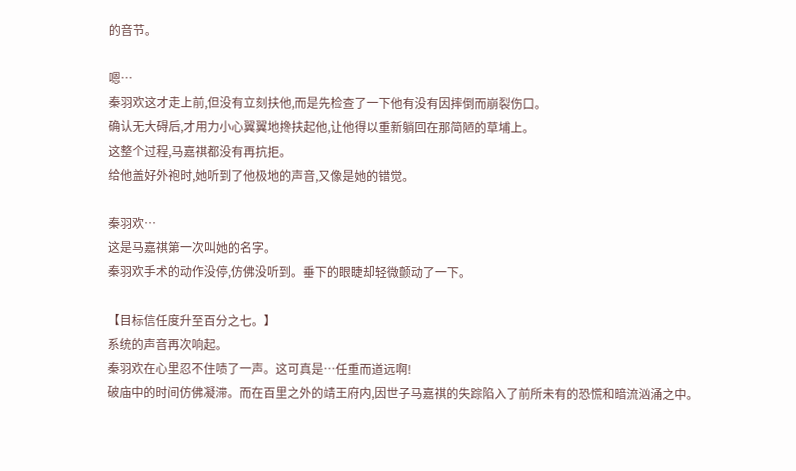的音节。

嗯…
秦羽欢这才走上前,但没有立刻扶他,而是先检查了一下他有没有因摔倒而崩裂伤口。
确认无大碍后,才用力小心翼翼地搀扶起他,让他得以重新躺回在那简陋的草埔上。
这整个过程,马嘉祺都没有再抗拒。
给他盖好外袍时,她听到了他极地的声音,又像是她的错觉。

秦羽欢…
这是马嘉祺第一次叫她的名字。
秦羽欢手术的动作没停,仿佛没听到。垂下的眼睫却轻微颤动了一下。

【目标信任度升至百分之七。】
系统的声音再次响起。
秦羽欢在心里忍不住啧了一声。这可真是…任重而道远啊!
破庙中的时间仿佛凝滞。而在百里之外的靖王府内,因世子马嘉祺的失踪陷入了前所未有的恐慌和暗流汹涌之中。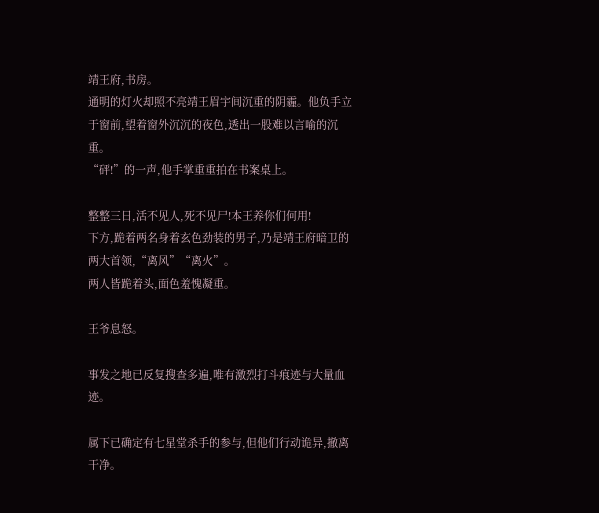靖王府,书房。
通明的灯火却照不亮靖王眉宇间沉重的阴霾。他负手立于窗前,望着窗外沉沉的夜色,透出一股难以言喻的沉重。
“砰!”的一声,他手掌重重拍在书案桌上。

整整三日,活不见人,死不见尸!本王养你们何用!
下方,跪着两名身着玄色劲装的男子,乃是靖王府暗卫的两大首领,“离风”“离火”。
两人皆跪着头,面色羞愧凝重。

王爷息怒。

事发之地已反复搜查多遍,唯有激烈打斗痕迹与大量血迹。

属下已确定有七星堂杀手的参与,但他们行动诡异,撤离干净。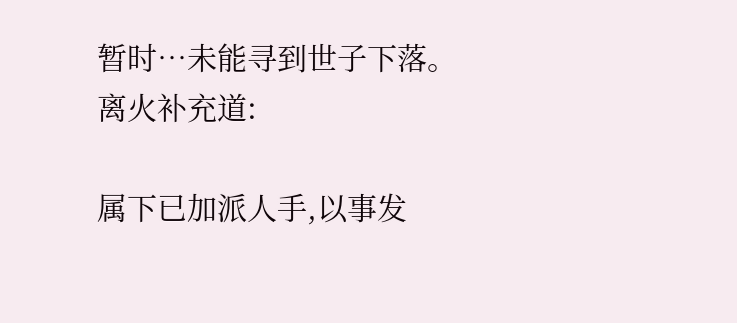暂时…未能寻到世子下落。
离火补充道:

属下已加派人手,以事发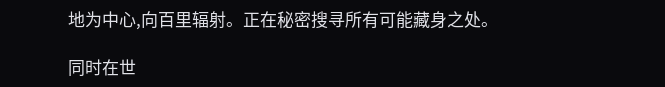地为中心,向百里辐射。正在秘密搜寻所有可能藏身之处。

同时在世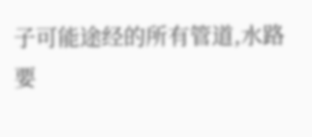子可能途经的所有管道,水路要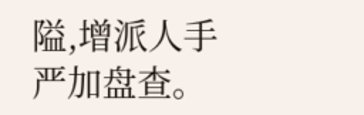隘,增派人手严加盘查。